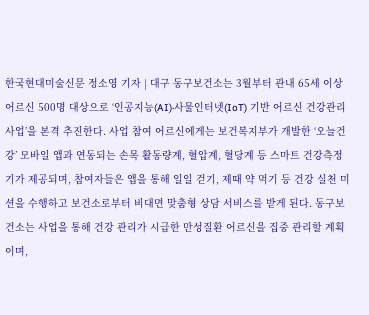한국현대미술신문 정소영 기자 | 대구 동구보건소는 3월부터 관내 65세 이상 어르신 500명 대상으로 ‘인공지능(AI)·사물인터넷(IoT) 기반 어르신 건강관리 사업’을 본격 추진한다. 사업 참여 어르신에게는 보건복지부가 개발한 ‘오늘건강’ 모바일 앱과 연동되는 손목 활동량계, 혈압계, 혈당계 등 스마트 건강측정기가 제공되며, 참여자들은 앱을 통해 일일 걷기, 제때 약 먹기 등 건강 실천 미션을 수행하고 보건소로부터 비대면 맞춤형 상담 서비스를 받게 된다. 동구보건소는 사업을 통해 건강 관리가 시급한 만성질환 어르신을 집중 관리할 계획이며,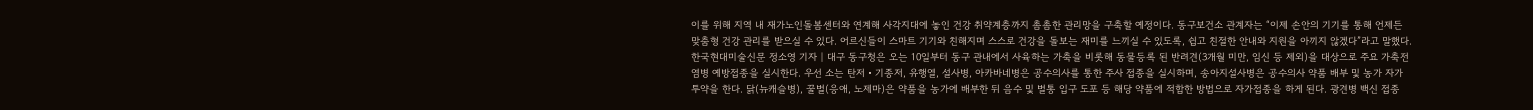이를 위해 지역 내 재가노인돌봄센터와 연계해 사각지대에 놓인 건강 취약계층까지 촘촘한 관리망을 구축할 예정이다. 동구보건소 관계자는 “이제 손안의 기기를 통해 언제든 맞춤형 건강 관리를 받으실 수 있다. 어르신들이 스마트 기기와 친해지며 스스로 건강을 돌보는 재미를 느끼실 수 있도록, 쉽고 친절한 안내와 지원을 아끼지 않겠다”라고 말했다.
한국현대미술신문 정소영 기자 | 대구 동구청은 오는 10일부터 동구 관내에서 사육하는 가축을 비롯해 동물등록 된 반려견(3개월 미만, 임신 등 제외)을 대상으로 주요 가축전염병 예방접종을 실시한다. 우선 소는 탄저・기종저, 유행열, 설사병, 아카바네병은 공수의사를 통한 주사 접종을 실시하며, 송아지설사병은 공수의사 약품 배부 및 농가 자가 투약을 한다. 닭(뉴캐슬병), 꿀벌(응애, 노제마)은 약품을 농가에 배부한 뒤 음수 및 벌통 입구 도포 등 해당 약품에 적합한 방법으로 자가접종을 하게 된다. 광견병 백신 접종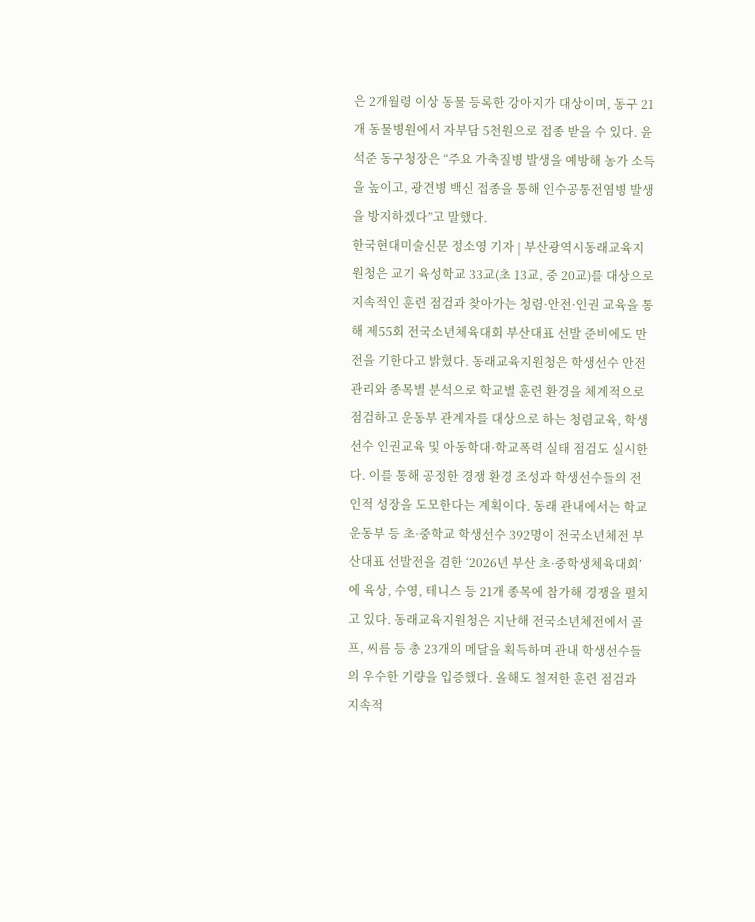은 2개월령 이상 동물 등록한 강아지가 대상이며, 동구 21개 동물병원에서 자부담 5천원으로 접종 받을 수 있다. 윤석준 동구청장은 “주요 가축질병 발생을 예방해 농가 소득을 높이고, 광견병 백신 접종을 통해 인수공통전염병 발생을 방지하겠다”고 말했다.
한국현대미술신문 정소영 기자 | 부산광역시동래교육지원청은 교기 육성학교 33교(초 13교, 중 20교)를 대상으로 지속적인 훈련 점검과 찾아가는 청렴·안전·인권 교육을 통해 제55회 전국소년체육대회 부산대표 선발 준비에도 만전을 기한다고 밝혔다. 동래교육지원청은 학생선수 안전관리와 종목별 분석으로 학교별 훈련 환경을 체계적으로 점검하고 운동부 관계자를 대상으로 하는 청렴교육, 학생선수 인권교육 및 아동학대·학교폭력 실태 점검도 실시한다. 이를 통해 공정한 경쟁 환경 조성과 학생선수들의 전인적 성장을 도모한다는 계획이다. 동래 관내에서는 학교운동부 등 초·중학교 학생선수 392명이 전국소년체전 부산대표 선발전을 겸한 ‘2026년 부산 초·중학생체육대회’에 육상, 수영, 테니스 등 21개 종목에 참가해 경쟁을 펼치고 있다. 동래교육지원청은 지난해 전국소년체전에서 골프, 씨름 등 총 23개의 메달을 획득하며 관내 학생선수들의 우수한 기량을 입증했다. 올해도 철저한 훈련 점검과 지속적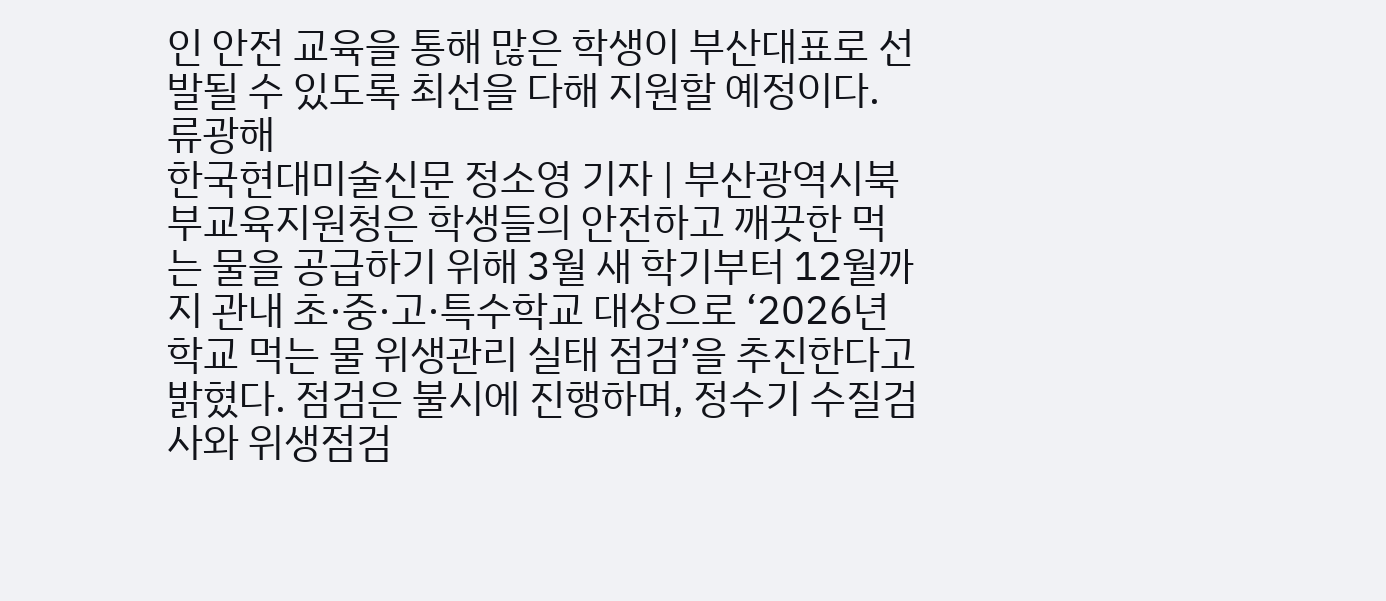인 안전 교육을 통해 많은 학생이 부산대표로 선발될 수 있도록 최선을 다해 지원할 예정이다. 류광해
한국현대미술신문 정소영 기자 | 부산광역시북부교육지원청은 학생들의 안전하고 깨끗한 먹는 물을 공급하기 위해 3월 새 학기부터 12월까지 관내 초·중·고·특수학교 대상으로 ‘2026년 학교 먹는 물 위생관리 실태 점검’을 추진한다고 밝혔다. 점검은 불시에 진행하며, 정수기 수질검사와 위생점검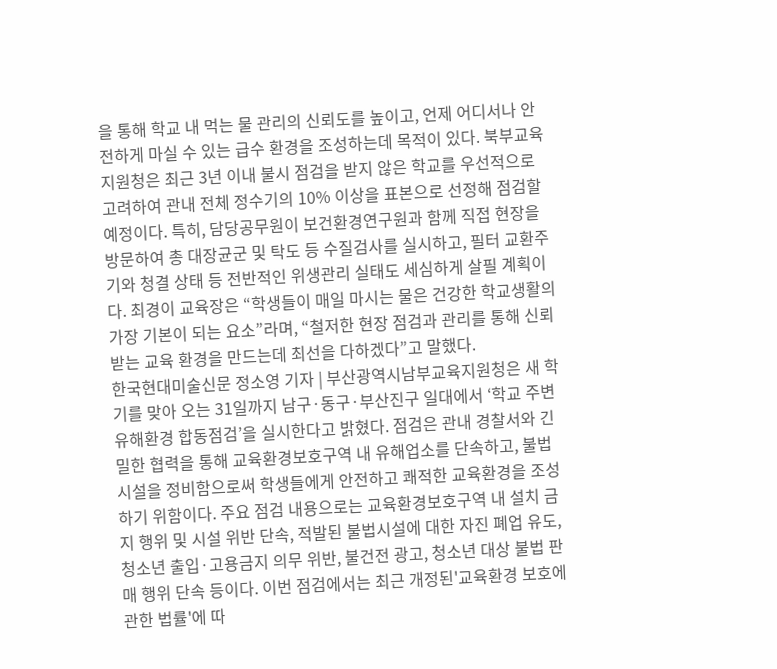을 통해 학교 내 먹는 물 관리의 신뢰도를 높이고, 언제 어디서나 안전하게 마실 수 있는 급수 환경을 조성하는데 목적이 있다. 북부교육지원청은 최근 3년 이내 불시 점검을 받지 않은 학교를 우선적으로 고려하여 관내 전체 정수기의 10% 이상을 표본으로 선정해 점검할 예정이다. 특히, 담당공무원이 보건환경연구원과 함께 직접 현장을 방문하여 총 대장균군 및 탁도 등 수질검사를 실시하고, 필터 교환주기와 청결 상태 등 전반적인 위생관리 실태도 세심하게 살필 계획이다. 최경이 교육장은 “학생들이 매일 마시는 물은 건강한 학교생활의 가장 기본이 되는 요소”라며, “철저한 현장 점검과 관리를 통해 신뢰받는 교육 환경을 만드는데 최선을 다하겠다”고 말했다.
한국현대미술신문 정소영 기자 | 부산광역시남부교육지원청은 새 학기를 맞아 오는 31일까지 남구·동구·부산진구 일대에서 ‘학교 주변 유해환경 합동점검’을 실시한다고 밝혔다. 점검은 관내 경찰서와 긴밀한 협력을 통해 교육환경보호구역 내 유해업소를 단속하고, 불법시설을 정비함으로써 학생들에게 안전하고 쾌적한 교육환경을 조성하기 위함이다. 주요 점검 내용으로는 교육환경보호구역 내 설치 금지 행위 및 시설 위반 단속, 적발된 불법시설에 대한 자진 폐업 유도, 청소년 출입·고용금지 의무 위반, 불건전 광고, 청소년 대상 불법 판매 행위 단속 등이다. 이번 점검에서는 최근 개정된'교육환경 보호에 관한 법률'에 따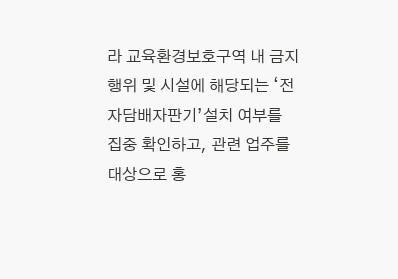라 교육환경보호구역 내 금지행위 및 시설에 해당되는 ‘전자담배자판기’설치 여부를 집중 확인하고, 관련 업주를 대상으로 홍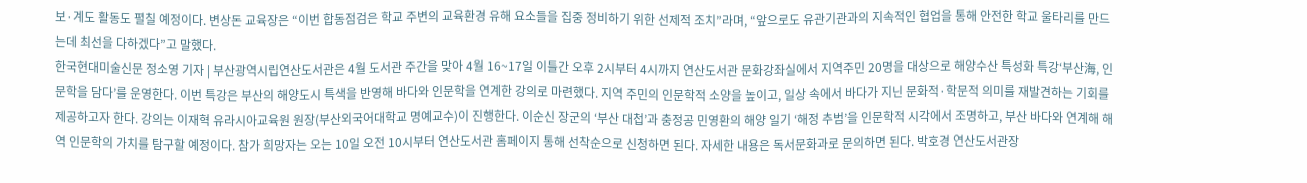보·계도 활동도 펼칠 예정이다. 변상돈 교육장은 “이번 합동점검은 학교 주변의 교육환경 유해 요소들을 집중 정비하기 위한 선제적 조치”라며, “앞으로도 유관기관과의 지속적인 협업을 통해 안전한 학교 울타리를 만드는데 최선을 다하겠다”고 말했다.
한국현대미술신문 정소영 기자 | 부산광역시립연산도서관은 4월 도서관 주간을 맞아 4월 16~17일 이틀간 오후 2시부터 4시까지 연산도서관 문화강좌실에서 지역주민 20명을 대상으로 해양수산 특성화 특강‘부산海, 인문학을 담다’를 운영한다. 이번 특강은 부산의 해양도시 특색을 반영해 바다와 인문학을 연계한 강의로 마련했다. 지역 주민의 인문학적 소양을 높이고, 일상 속에서 바다가 지닌 문화적·학문적 의미를 재발견하는 기회를 제공하고자 한다. 강의는 이재혁 유라시아교육원 원장(부산외국어대학교 명예교수)이 진행한다. 이순신 장군의 ‘부산 대첩’과 충정공 민영환의 해양 일기 ‘해정 추범’을 인문학적 시각에서 조명하고, 부산 바다와 연계해 해역 인문학의 가치를 탐구할 예정이다. 참가 희망자는 오는 10일 오전 10시부터 연산도서관 홈페이지 통해 선착순으로 신청하면 된다. 자세한 내용은 독서문화과로 문의하면 된다. 박호경 연산도서관장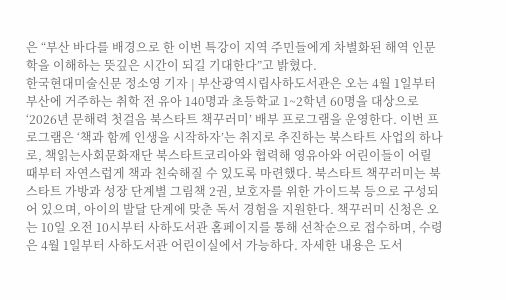은 “부산 바다를 배경으로 한 이번 특강이 지역 주민들에게 차별화된 해역 인문학을 이해하는 뜻깊은 시간이 되길 기대한다”고 밝혔다.
한국현대미술신문 정소영 기자 | 부산광역시립사하도서관은 오는 4월 1일부터 부산에 거주하는 취학 전 유아 140명과 초등학교 1~2학년 60명을 대상으로 ‘2026년 문해력 첫걸음 북스타트 책꾸러미’ 배부 프로그램을 운영한다. 이번 프로그램은 ‘책과 함께 인생을 시작하자’는 취지로 추진하는 북스타트 사업의 하나로, 책읽는사회문화재단 북스타트코리아와 협력해 영유아와 어린이들이 어릴 때부터 자연스럽게 책과 친숙해질 수 있도록 마련했다. 북스타트 책꾸러미는 북스타트 가방과 성장 단계별 그림책 2권, 보호자를 위한 가이드북 등으로 구성되어 있으며, 아이의 발달 단계에 맞춘 독서 경험을 지원한다. 책꾸러미 신청은 오는 10일 오전 10시부터 사하도서관 홈페이지를 통해 선착순으로 접수하며, 수령은 4월 1일부터 사하도서관 어린이실에서 가능하다. 자세한 내용은 도서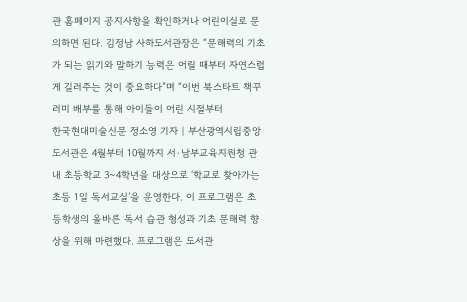관 홈페이지 공지사항을 확인하거나 어린이실로 문의하면 된다. 김정남 사하도서관장은 “문해력의 기초가 되는 읽기와 말하기 능력은 어릴 때부터 자연스럽게 길러주는 것이 중요하다”며 “이번 북스타트 책꾸러미 배부를 통해 아이들이 어린 시절부터
한국현대미술신문 정소영 기자 | 부산광역시립중앙도서관은 4월부터 10월까지 서·남부교육지원청 관내 초등학교 3~4학년을 대상으로 ‘학교로 찾아가는 초등 1일 독서교실’을 운영한다. 이 프로그램은 초등학생의 올바른 독서 습관 형성과 기초 문해력 향상을 위해 마련했다. 프로그램은 도서관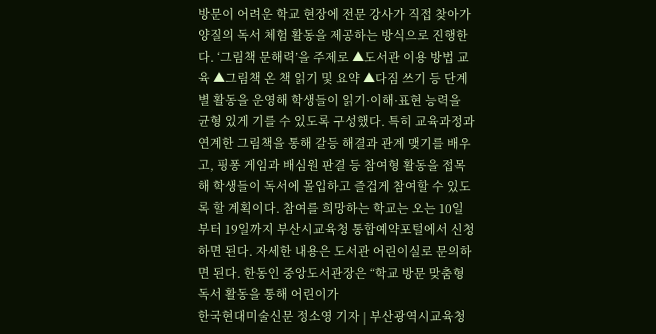방문이 어려운 학교 현장에 전문 강사가 직접 찾아가 양질의 독서 체험 활동을 제공하는 방식으로 진행한다. ‘그림책 문해력’을 주제로 ▲도서관 이용 방법 교육 ▲그림책 온 책 읽기 및 요약 ▲다짐 쓰기 등 단계별 활동을 운영해 학생들이 읽기·이해·표현 능력을 균형 있게 기를 수 있도록 구성했다. 특히 교육과정과 연계한 그림책을 통해 갈등 해결과 관계 맺기를 배우고, 핑퐁 게임과 배심원 판결 등 참여형 활동을 접목해 학생들이 독서에 몰입하고 즐겁게 참여할 수 있도록 할 계획이다. 참여를 희망하는 학교는 오는 10일부터 19일까지 부산시교육청 통합예약포털에서 신청하면 된다. 자세한 내용은 도서관 어린이실로 문의하면 된다. 한동인 중앙도서관장은 “학교 방문 맞춤형 독서 활동을 통해 어린이가
한국현대미술신문 정소영 기자 | 부산광역시교육청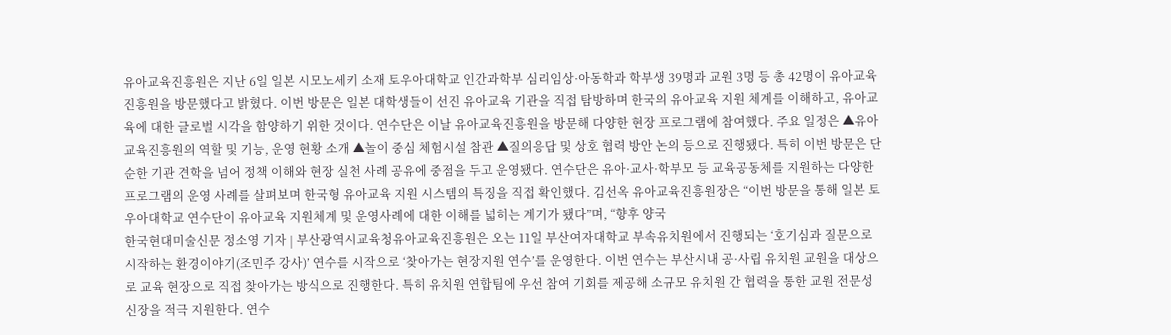유아교육진흥원은 지난 6일 일본 시모노세키 소재 토우아대학교 인간과학부 심리임상·아동학과 학부생 39명과 교원 3명 등 총 42명이 유아교육진흥원을 방문했다고 밝혔다. 이번 방문은 일본 대학생들이 선진 유아교육 기관을 직접 탐방하며 한국의 유아교육 지원 체계를 이해하고, 유아교육에 대한 글로벌 시각을 함양하기 위한 것이다. 연수단은 이날 유아교육진흥원을 방문해 다양한 현장 프로그램에 참여했다. 주요 일정은 ▲유아교육진흥원의 역할 및 기능, 운영 현황 소개 ▲놀이 중심 체험시설 참관 ▲질의응답 및 상호 협력 방안 논의 등으로 진행됐다. 특히 이번 방문은 단순한 기관 견학을 넘어 정책 이해와 현장 실천 사례 공유에 중점을 두고 운영됐다. 연수단은 유아·교사·학부모 등 교육공동체를 지원하는 다양한 프로그램의 운영 사례를 살펴보며 한국형 유아교육 지원 시스템의 특징을 직접 확인했다. 김선옥 유아교육진흥원장은 “이번 방문을 통해 일본 토우아대학교 연수단이 유아교육 지원체계 및 운영사례에 대한 이해를 넓히는 계기가 됐다”며, “향후 양국
한국현대미술신문 정소영 기자 | 부산광역시교육청유아교육진흥원은 오는 11일 부산여자대학교 부속유치원에서 진행되는 ‘호기심과 질문으로 시작하는 환경이야기(조민주 강사)’ 연수를 시작으로 ‘찾아가는 현장지원 연수’를 운영한다. 이번 연수는 부산시내 공·사립 유치원 교원을 대상으로 교육 현장으로 직접 찾아가는 방식으로 진행한다. 특히 유치원 연합팀에 우선 참여 기회를 제공해 소규모 유치원 간 협력을 통한 교원 전문성 신장을 적극 지원한다. 연수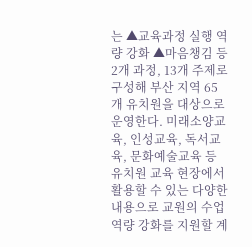는 ▲교육과정 실행 역량 강화 ▲마음챙김 등 2개 과정, 13개 주제로 구성해 부산 지역 65개 유치원을 대상으로 운영한다. 미래소양교육, 인성교육, 독서교육, 문화예술교육 등 유치원 교육 현장에서 활용할 수 있는 다양한 내용으로 교원의 수업 역량 강화를 지원할 계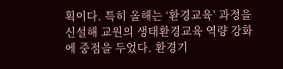획이다. 특히 올해는 ‘환경교육’ 과정을 신설해 교원의 생태환경교육 역량 강화에 중점을 두었다. 환경기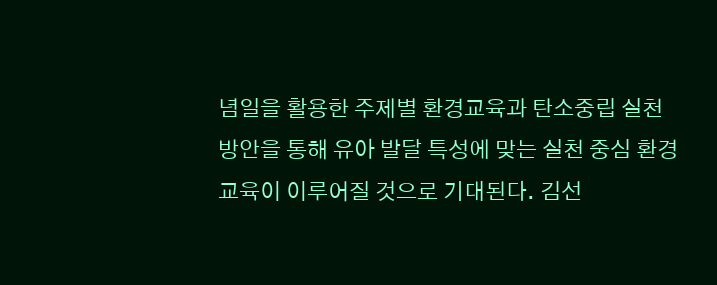념일을 활용한 주제별 환경교육과 탄소중립 실천 방안을 통해 유아 발달 특성에 맞는 실천 중심 환경교육이 이루어질 것으로 기대된다. 김선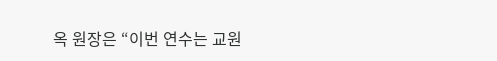옥 원장은 “이번 연수는 교원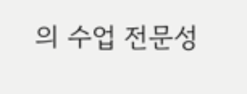의 수업 전문성